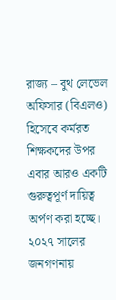রাজ্য – বুথ লেভেল অফিসার (বিএলও) হিসেবে কর্মরত শিক্ষকদের উপর এবার আরও একটি গুরুত্বপূর্ণ দায়িত্ব অর্পণ করা হচ্ছে। ২০২৭ সালের জনগণনায়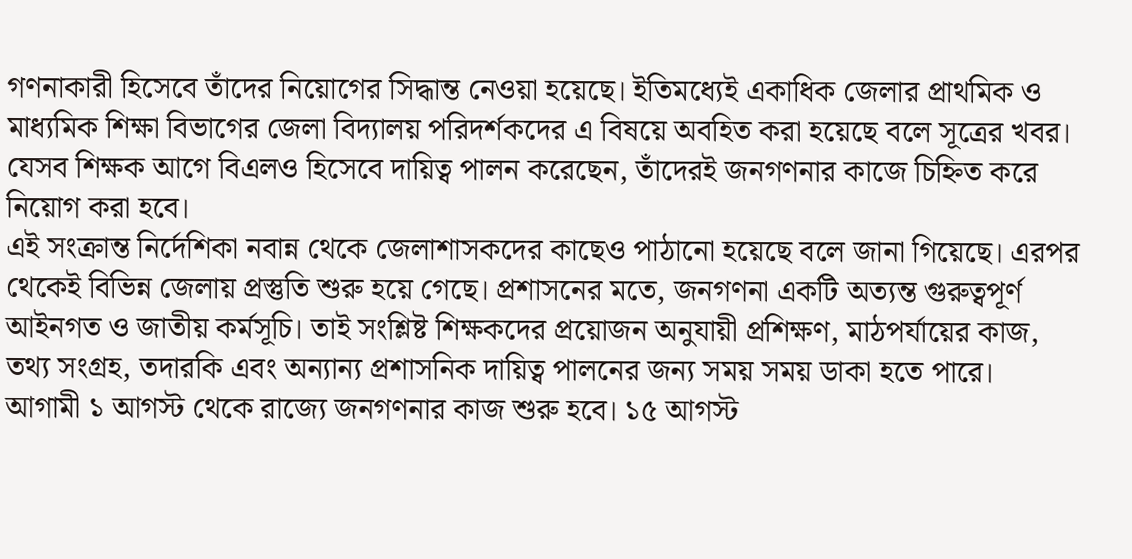গণনাকারী হিসেবে তাঁদের নিয়োগের সিদ্ধান্ত নেওয়া হয়েছে। ইতিমধ্যেই একাধিক জেলার প্রাথমিক ও মাধ্যমিক শিক্ষা বিভাগের জেলা বিদ্যালয় পরিদর্শকদের এ বিষয়ে অবহিত করা হয়েছে বলে সূত্রের খবর। যেসব শিক্ষক আগে বিএলও হিসেবে দায়িত্ব পালন করেছেন, তাঁদেরই জনগণনার কাজে চিহ্নিত করে নিয়োগ করা হবে।
এই সংক্রান্ত নির্দেশিকা নবান্ন থেকে জেলাশাসকদের কাছেও পাঠানো হয়েছে বলে জানা গিয়েছে। এরপর থেকেই বিভিন্ন জেলায় প্রস্তুতি শুরু হয়ে গেছে। প্রশাসনের মতে, জনগণনা একটি অত্যন্ত গুরুত্বপূর্ণ আইনগত ও জাতীয় কর্মসূচি। তাই সংশ্লিষ্ট শিক্ষকদের প্রয়োজন অনুযায়ী প্রশিক্ষণ, মাঠপর্যায়ের কাজ, তথ্য সংগ্রহ, তদারকি এবং অন্যান্য প্রশাসনিক দায়িত্ব পালনের জন্য সময় সময় ডাকা হতে পারে।
আগামী ১ আগস্ট থেকে রাজ্যে জনগণনার কাজ শুরু হবে। ১৫ আগস্ট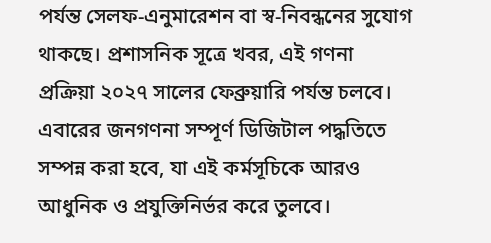পর্যন্ত সেলফ-এনুমারেশন বা স্ব-নিবন্ধনের সুযোগ থাকছে। প্রশাসনিক সূত্রে খবর, এই গণনা প্রক্রিয়া ২০২৭ সালের ফেব্রুয়ারি পর্যন্ত চলবে। এবারের জনগণনা সম্পূর্ণ ডিজিটাল পদ্ধতিতে সম্পন্ন করা হবে, যা এই কর্মসূচিকে আরও আধুনিক ও প্রযুক্তিনির্ভর করে তুলবে।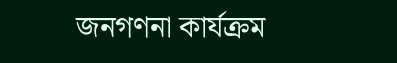জনগণনা কার্যক্রম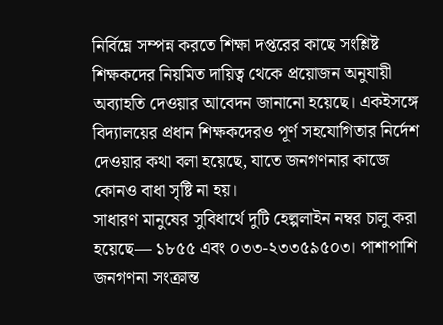নির্বিঘ্নে সম্পন্ন করতে শিক্ষা দপ্তরের কাছে সংশ্লিষ্ট শিক্ষকদের নিয়মিত দায়িত্ব থেকে প্রয়োজন অনুযায়ী অব্যাহতি দেওয়ার আবেদন জানানো হয়েছে। একইসঙ্গে বিদ্যালয়ের প্রধান শিক্ষকদেরও পূর্ণ সহযোগিতার নির্দেশ দেওয়ার কথা বলা হয়েছে, যাতে জনগণনার কাজে কোনও বাধা সৃষ্টি না হয়।
সাধারণ মানুষের সুবিধার্থে দুটি হেল্পলাইন নম্বর চালু করা হয়েছে— ১৮৫৫ এবং ০৩৩-২৩৩৫৯৫০৩। পাশাপাশি জনগণনা সংক্রান্ত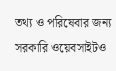তথ্য ও পরিষেবার জন্য সরকারি ওয়েবসাইটও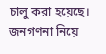চালু করা হয়েছে।
জনগণনা নিয়ে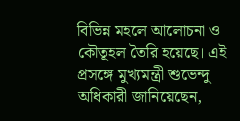বিভিন্ন মহলে আলোচনা ও কৌতূহল তৈরি হয়েছে। এই প্রসঙ্গে মুখ্যমন্ত্রী শুভেন্দু অধিকারী জানিয়েছেন,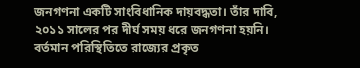জনগণনা একটি সাংবিধানিক দায়বদ্ধতা। তাঁর দাবি, ২০১১ সালের পর দীর্ঘ সময় ধরে জনগণনা হয়নি। বর্তমান পরিস্থিতিতে রাজ্যের প্রকৃত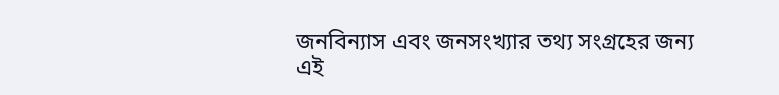জনবিন্যাস এবং জনসংখ্যার তথ্য সংগ্রহের জন্য এই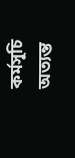কর্মসূচি অত্যন্ত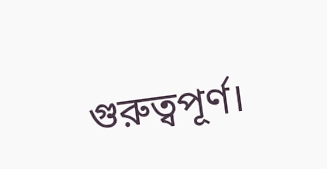গুরুত্বপূর্ণ।